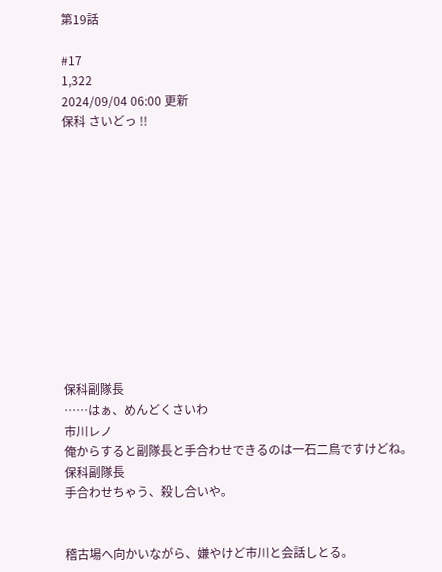第19話

#17
1,322
2024/09/04 06:00 更新
保科 さいどっ !!












保科副隊長
……はぁ、めんどくさいわ
市川レノ
俺からすると副隊長と手合わせできるのは一石二鳥ですけどね。
保科副隊長
手合わせちゃう、殺し合いや。


稽古場へ向かいながら、嫌やけど市川と会話しとる。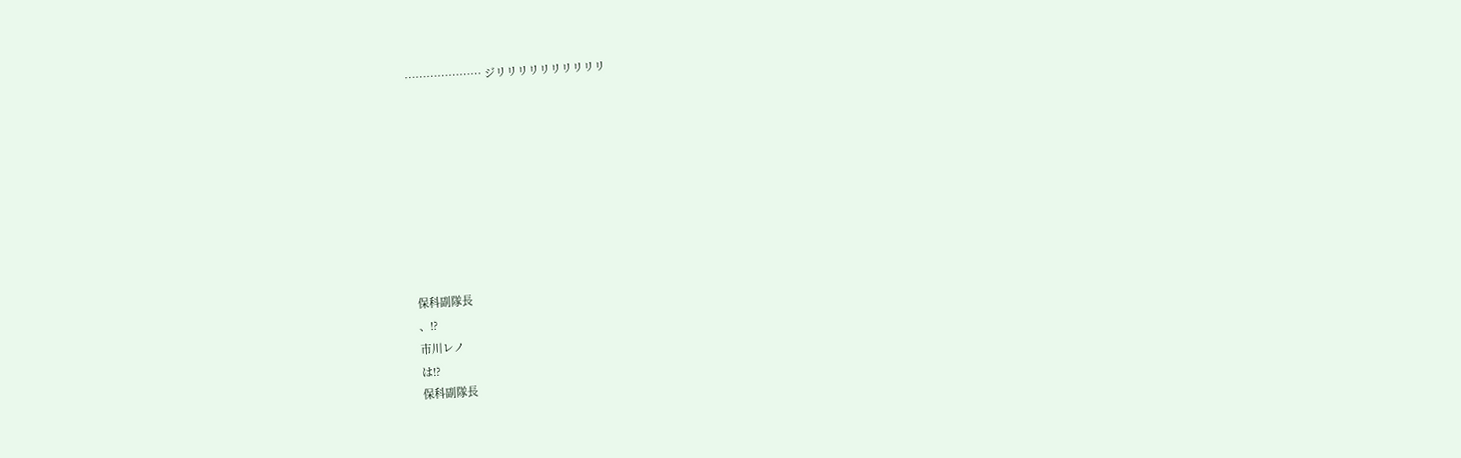………………… ジリリリリリリリリリリ









保科副隊長
、!?
市川レノ
は!?
保科副隊長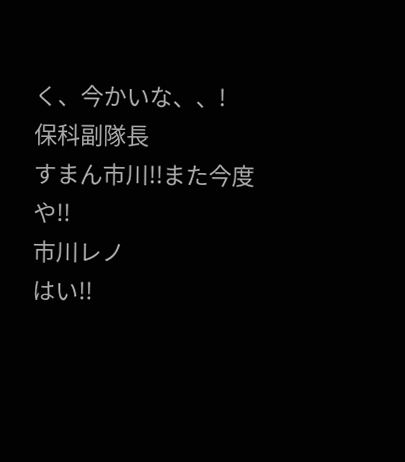く、今かいな、、!
保科副隊長
すまん市川!!また今度や!!
市川レノ
はい!!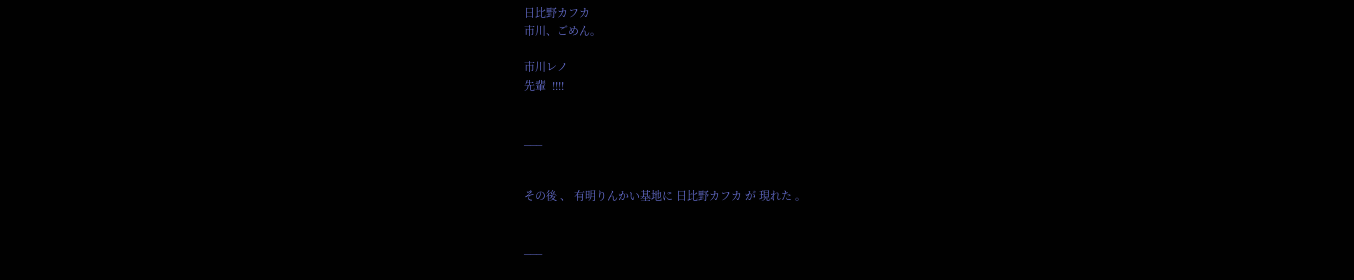日比野カフカ
市川、ごめん。

市川レノ
先輩  !!!!


___


その後 、 有明りんかい基地に 日比野カフカ が 現れた 。


___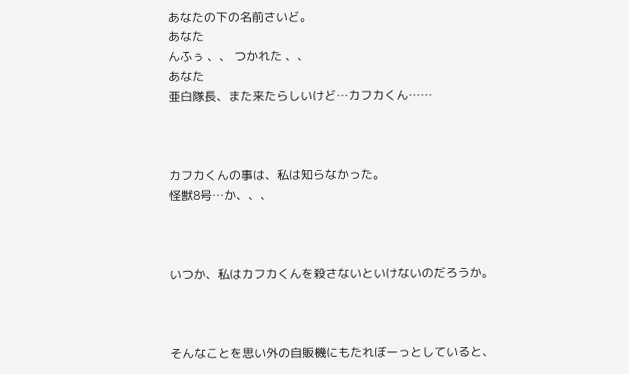あなたの下の名前さいど。
あなた
んふぅ 、、 つかれた 、、
あなた
亜白隊長、また来たらしいけど…カフカくん……



カフカくんの事は、私は知らなかった。
怪獣8号…か、、、



いつか、私はカフカくんを殺さないといけないのだろうか。



そんなことを思い外の自販機にもたれぼーっとしていると、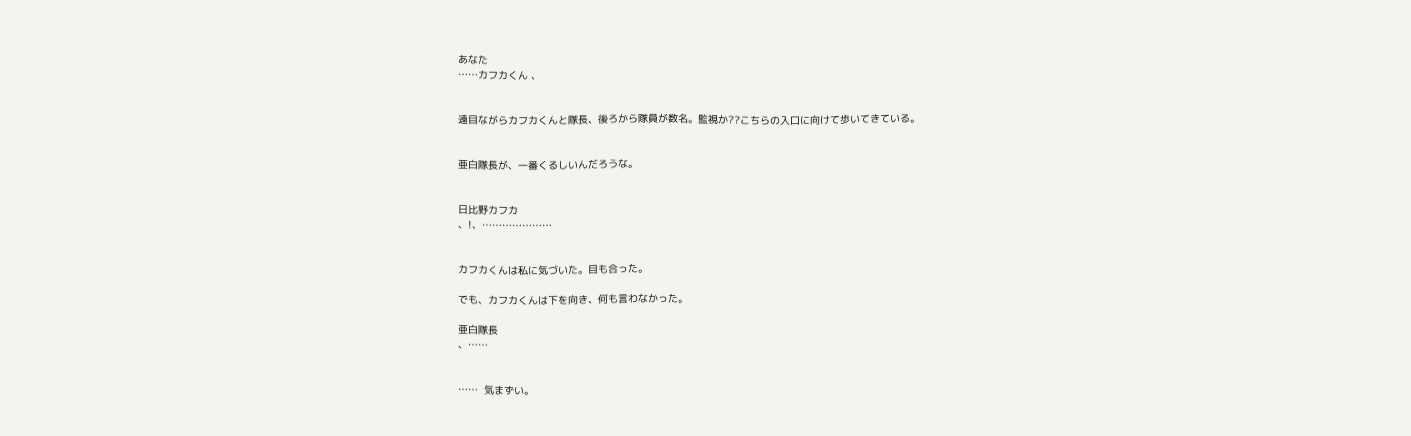あなた
……カフカくん 、


遠目ながらカフカくんと隊長、後ろから隊員が数名。監視か??こちらの入口に向けて歩いてきている。


亜白隊長が、一番くるしいんだろうな。


日比野カフカ
、!、…………………


カフカくんは私に気づいた。目も合った。

でも、カフカくんは下を向き、何も言わなかった。

亜白隊長
、……


……  気まずい。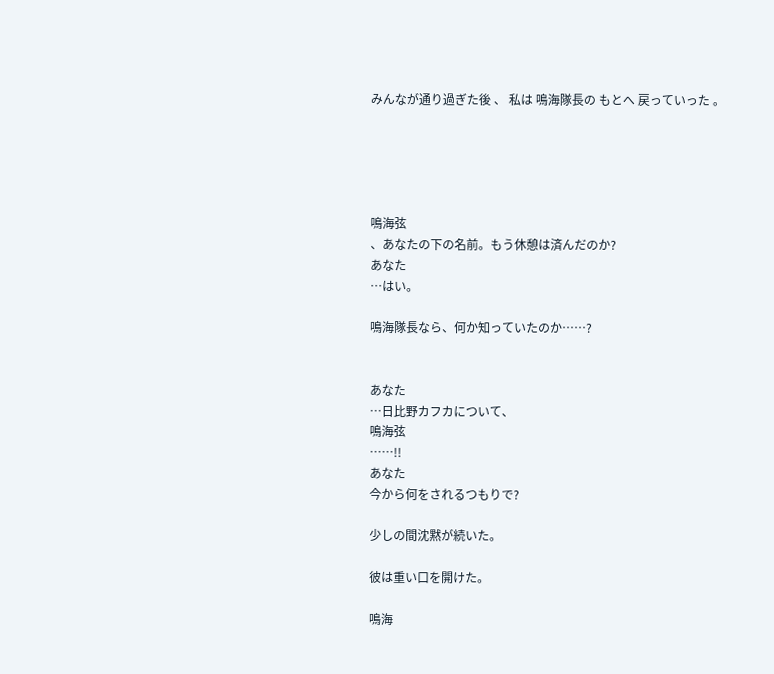みんなが通り過ぎた後 、 私は 鳴海隊長の もとへ 戻っていった 。





鳴海弦
、あなたの下の名前。もう休憩は済んだのか?
あなた
…はい。

鳴海隊長なら、何か知っていたのか……?


あなた
…日比野カフカについて、
鳴海弦
……!!
あなた
今から何をされるつもりで?

少しの間沈黙が続いた。

彼は重い口を開けた。

鳴海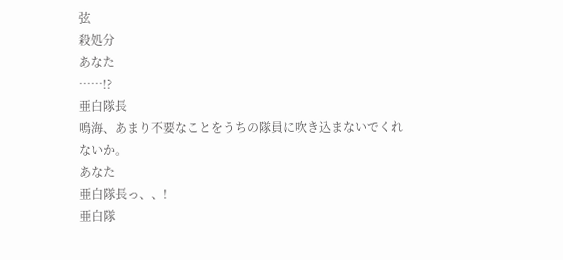弦
殺処分
あなた
……!?
亜白隊長
鳴海、あまり不要なことをうちの隊員に吹き込まないでくれないか。
あなた
亜白隊長っ、、!
亜白隊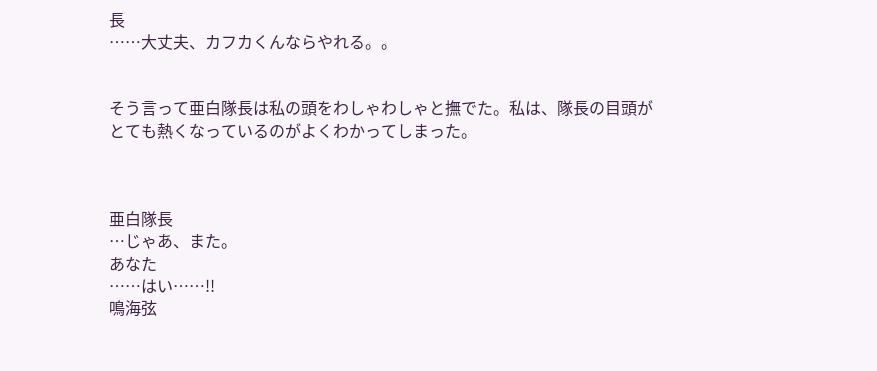長
……大丈夫、カフカくんならやれる。。


そう言って亜白隊長は私の頭をわしゃわしゃと撫でた。私は、隊長の目頭がとても熱くなっているのがよくわかってしまった。



亜白隊長
…じゃあ、また。
あなた
……はい……!!
鳴海弦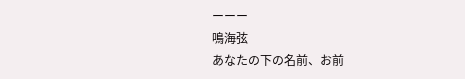ーーー
鳴海弦
あなたの下の名前、お前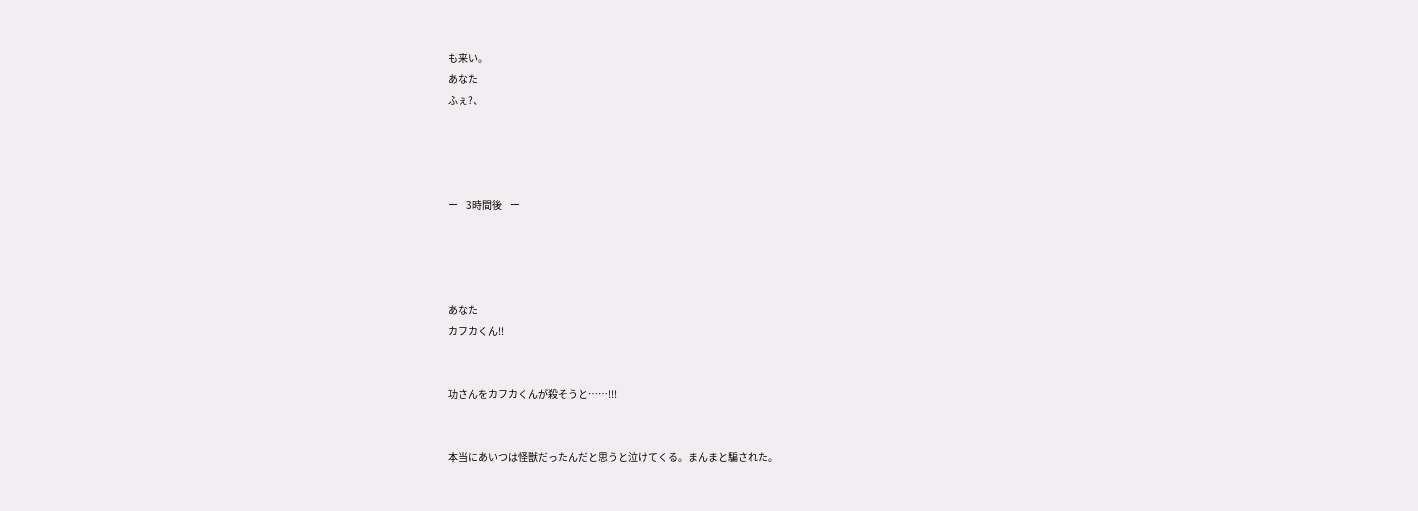も来い。
あなた
ふぇ?、




ー    3時間後    ー




あなた
カフカくん!!


功さんをカフカくんが殺そうと……!!!


本当にあいつは怪獣だったんだと思うと泣けてくる。まんまと騙された。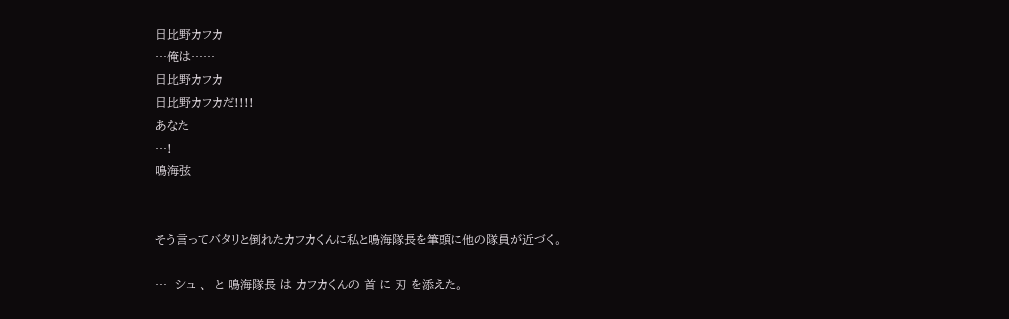日比野カフカ
…俺は……
日比野カフカ
日比野カフカだ!!!!
あなた
…!
鳴海弦


そう言ってバタリと倒れたカフカくんに私と鳴海隊長を筆頭に他の隊員が近づく。

…  シュ 、  と 鳴海隊長 は カフカくんの 首 に 刃 を添えた。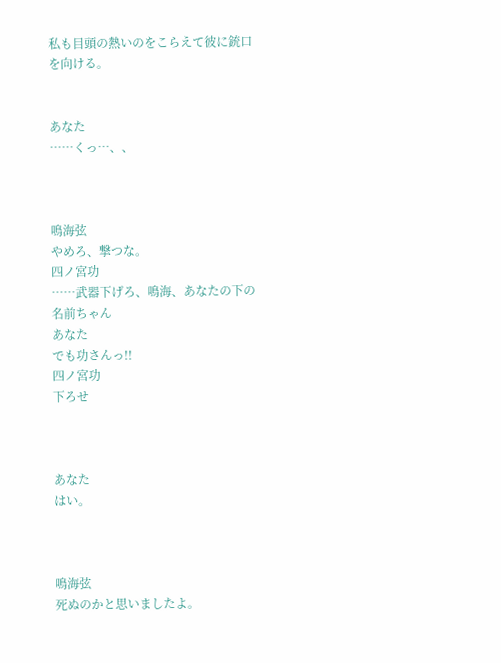私も目頭の熱いのをこらえて彼に銃口を向ける。


あなた
……くっ…、、



鳴海弦
やめろ、撃つな。
四ノ宮功
……武器下げろ、鳴海、あなたの下の名前ちゃん
あなた
でも功さんっ!!
四ノ宮功
下ろせ



あなた
はい。



鳴海弦
死ぬのかと思いましたよ。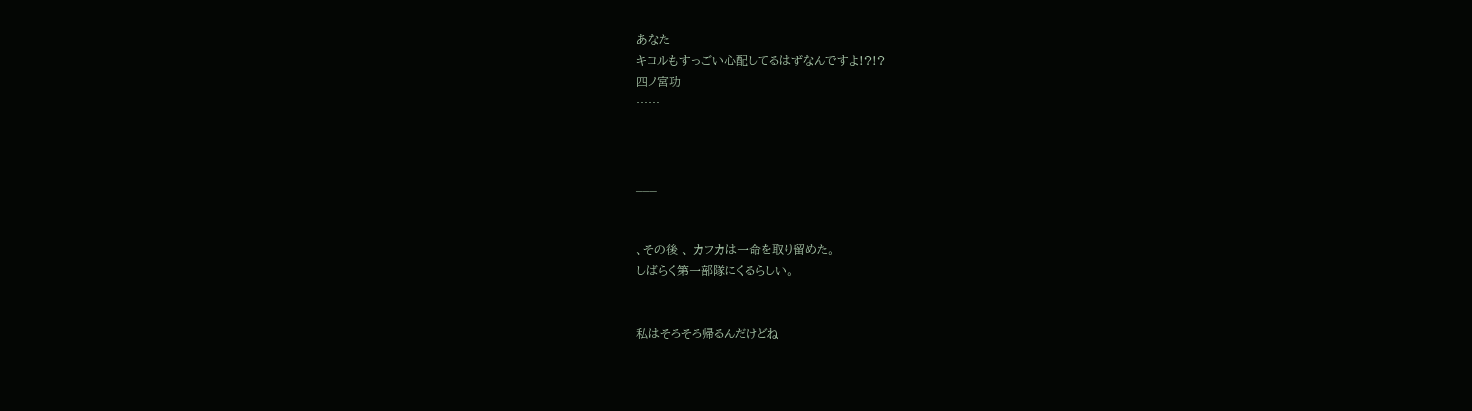あなた
キコルもすっごい心配してるはずなんですよ!?!?
四ノ宮功
……



___


、その後 、 カフカは一命を取り留めた。
しばらく第一部隊にくるらしい。


私はそろそろ帰るんだけどね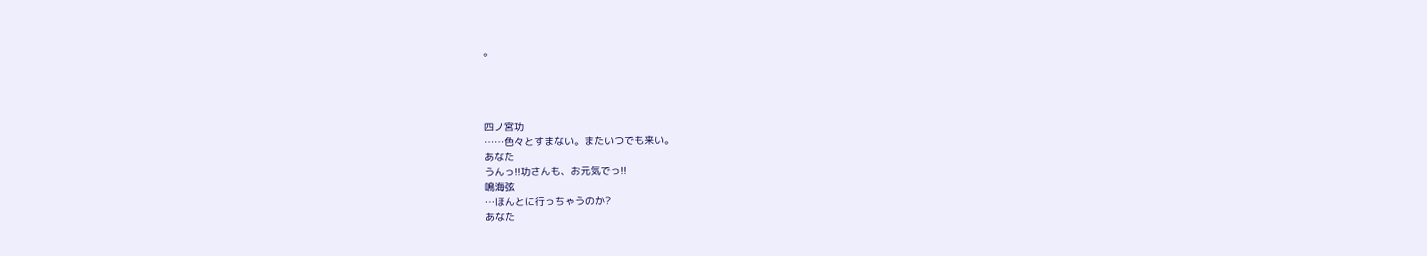。




四ノ宮功
……色々とすまない。またいつでも来い。
あなた
うんっ!!功さんも、お元気でっ!!
鳴海弦
…ほんとに行っちゃうのか?
あなた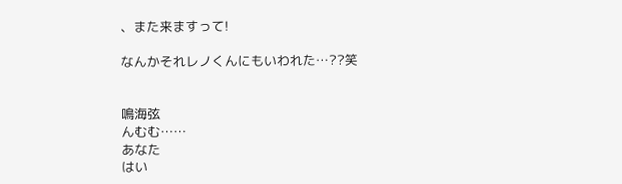、また来ますって!

なんかそれレノくんにもいわれた…??笑


鳴海弦
んむむ……
あなた
はい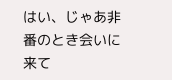はい、じゃあ非番のとき会いに来て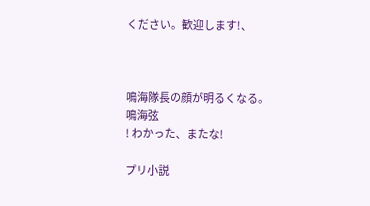ください。歓迎します!、



鳴海隊長の顔が明るくなる。
鳴海弦
! わかった、またな!

プリ小説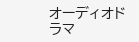オーディオドラマ